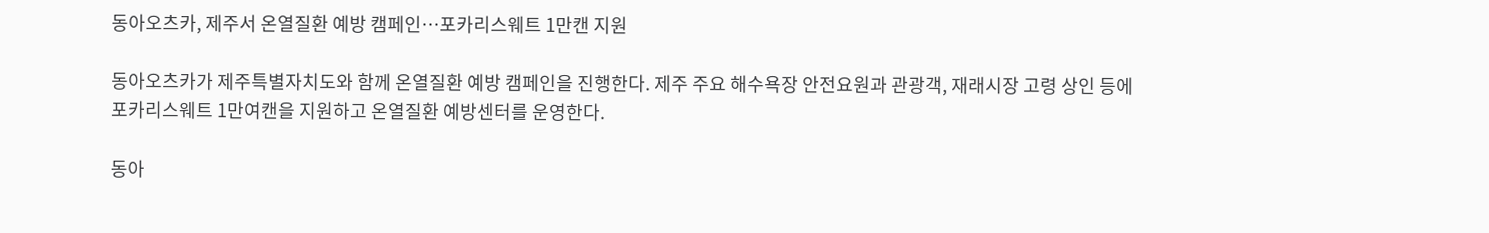동아오츠카, 제주서 온열질환 예방 캠페인…포카리스웨트 1만캔 지원

동아오츠카가 제주특별자치도와 함께 온열질환 예방 캠페인을 진행한다. 제주 주요 해수욕장 안전요원과 관광객, 재래시장 고령 상인 등에 포카리스웨트 1만여캔을 지원하고 온열질환 예방센터를 운영한다.

동아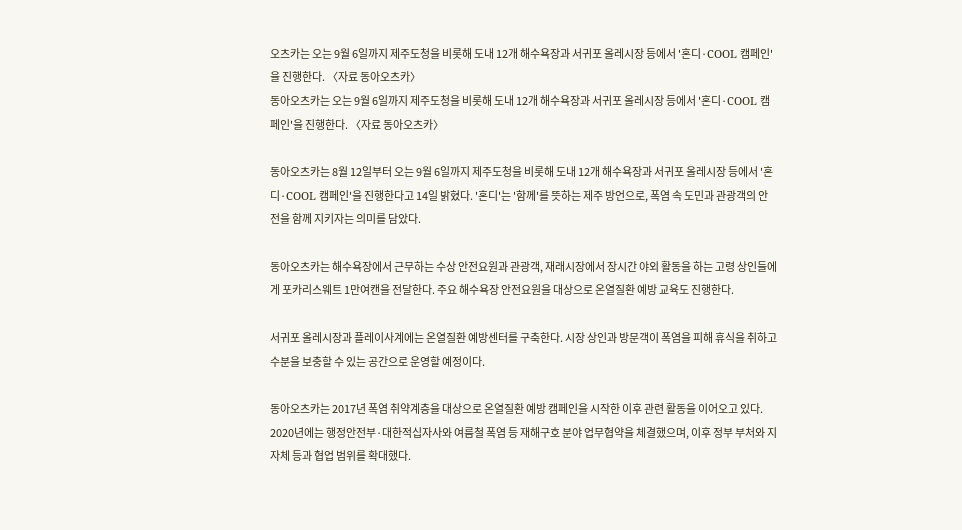오츠카는 오는 9월 6일까지 제주도청을 비롯해 도내 12개 해수욕장과 서귀포 올레시장 등에서 '혼디·COOL 캠페인'을 진행한다. 〈자료 동아오츠카〉
동아오츠카는 오는 9월 6일까지 제주도청을 비롯해 도내 12개 해수욕장과 서귀포 올레시장 등에서 '혼디·COOL 캠페인'을 진행한다. 〈자료 동아오츠카〉

동아오츠카는 8월 12일부터 오는 9월 6일까지 제주도청을 비롯해 도내 12개 해수욕장과 서귀포 올레시장 등에서 '혼디·COOL 캠페인'을 진행한다고 14일 밝혔다. '혼디'는 '함께'를 뜻하는 제주 방언으로, 폭염 속 도민과 관광객의 안전을 함께 지키자는 의미를 담았다.

동아오츠카는 해수욕장에서 근무하는 수상 안전요원과 관광객, 재래시장에서 장시간 야외 활동을 하는 고령 상인들에게 포카리스웨트 1만여캔을 전달한다. 주요 해수욕장 안전요원을 대상으로 온열질환 예방 교육도 진행한다.

서귀포 올레시장과 플레이사계에는 온열질환 예방센터를 구축한다. 시장 상인과 방문객이 폭염을 피해 휴식을 취하고 수분을 보충할 수 있는 공간으로 운영할 예정이다.

동아오츠카는 2017년 폭염 취약계층을 대상으로 온열질환 예방 캠페인을 시작한 이후 관련 활동을 이어오고 있다. 2020년에는 행정안전부·대한적십자사와 여름철 폭염 등 재해구호 분야 업무협약을 체결했으며, 이후 정부 부처와 지자체 등과 협업 범위를 확대했다.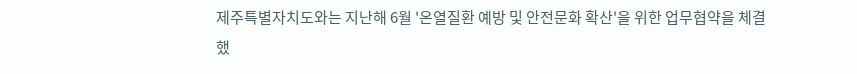제주특별자치도와는 지난해 6월 '온열질환 예방 및 안전문화 확산'을 위한 업무협약을 체결했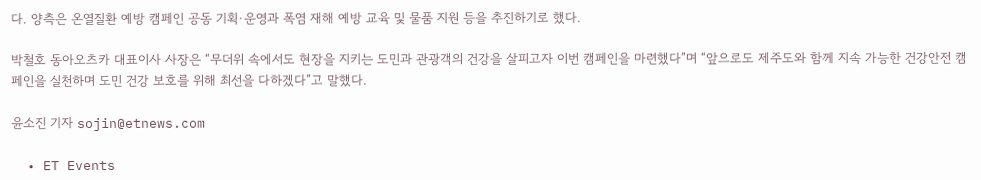다. 양측은 온열질환 예방 캠페인 공동 기획·운영과 폭염 재해 예방 교육 및 물품 지원 등을 추진하기로 했다.

박철호 동아오츠카 대표이사 사장은 “무더위 속에서도 현장을 지키는 도민과 관광객의 건강을 살피고자 이번 캠페인을 마련했다”며 “앞으로도 제주도와 함께 지속 가능한 건강안전 캠페인을 실천하며 도민 건강 보호를 위해 최선을 다하겠다”고 말했다.

윤소진 기자 sojin@etnews.com

  • ET Events